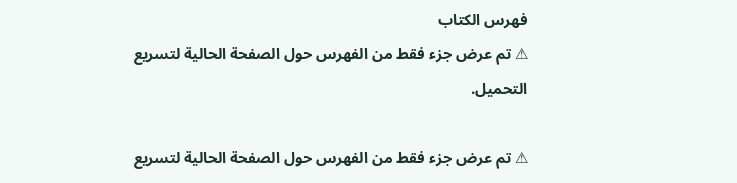فهرس الكتاب
⚠ تم عرض جزء فقط من الفهرس حول الصفحة الحالية لتسريع التحميل.

⚠ تم عرض جزء فقط من الفهرس حول الصفحة الحالية لتسريع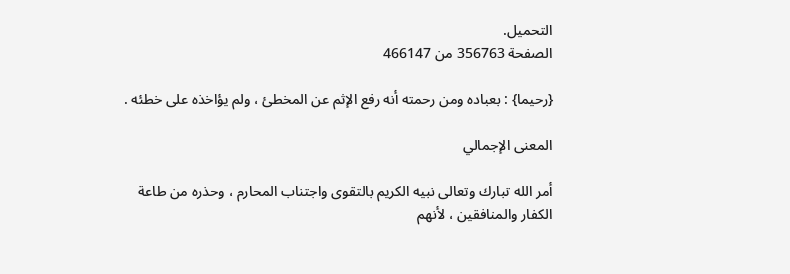التحميل.
الصفحة 356763 من 466147

{رحيما} : بعباده ومن رحمته أنه رفع الإثم عن المخطئ ، ولم يؤاخذه على خطئه .

المعنى الإجمالي

أمر الله تبارك وتعالى نبيه الكريم بالتقوى واجتناب المحارم ، وحذره من طاعة الكفار والمنافقين ، لأنهم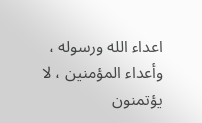اعداء الله ورسوله ، وأعداء المؤمنين ، لا يؤتمنون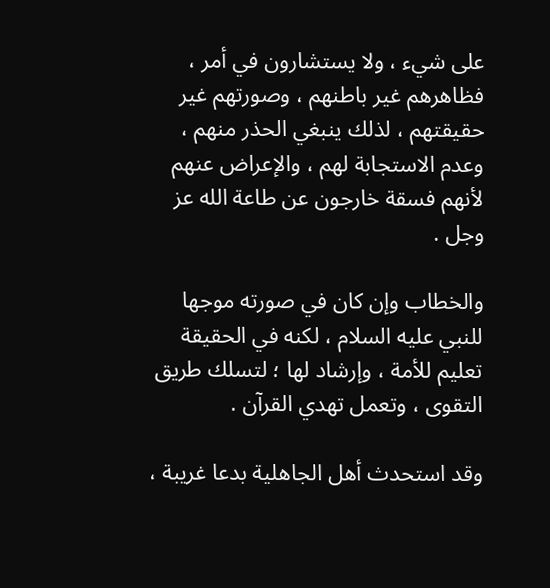على شيء ، ولا يستشارون في أمر ، فظاهرهم غير باطنهم ، وصورتهم غير حقيقتهم ، لذلك ينبغي الحذر منهم ، وعدم الاستجابة لهم ، والإعراض عنهم لأنهم فسقة خارجون عن طاعة الله عز وجل .

والخطاب وإن كان في صورته موجها للنبي عليه السلام ، لكنه في الحقيقة تعليم للأمة ، وإرشاد لها ؛ لتسلك طريق التقوى ، وتعمل تهدي القرآن .

وقد استحدث أهل الجاهلية بدعا غريبة ،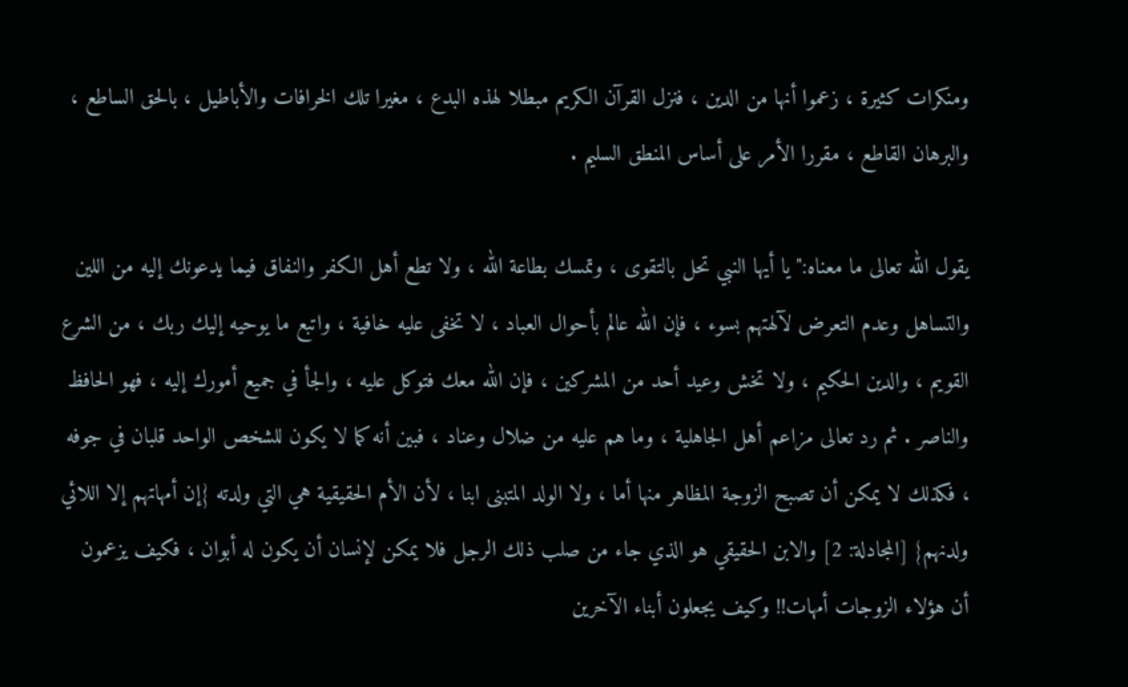ومنكرات كثيرة ، زعموا أنها من الدين ، فنزل القرآن الكريم مبطلا لهذه البدع ، مغيرا تلك الخرافات والأباطيل ، بالحق الساطع ، والبرهان القاطع ، مقررا الأمر على أساس المنطق السليم .

يقول الله تعالى ما معناه:"يا أيها النبي تحل بالتقوى ، وتمسك بطاعة الله ، ولا تطع أهل الكفر والنفاق فيما يدعونك إليه من اللين والتساهل وعدم التعرض لآلهتهم بسوء ، فإن الله عالم بأحوال العباد ، لا تخفى عليه خافية ، واتبع ما يوحيه إليك ربك ، من الشرع القويم ، والدين الحكيم ، ولا تخش وعيد أحد من المشركين ، فإن الله معك فتوكل عليه ، والجأ في جميع أمورك إليه ، فهو الحافظ والناصر . ثم رد تعالى مزاعم أهل الجاهلية ، وما هم عليه من ضلال وعناد ، فبين أنه كما لا يكون للشخص الواحد قلبان في جوفه ، فكذلك لا يمكن أن تصبح الزوجة المظاهر منها أما ، ولا الولد المتبنى ابنا ، لأن الأم الحقيقية هي التي ولدته {إن أمهاتهم إلا اللائي ولدنهم} [المجادلة: 2] والابن الحقيقي هو الذي جاء من صلب ذلك الرجل فلا يمكن لإنسان أن يكون له أبوان ، فكيف يزعمون أن هؤلاء الزوجات أمهات!! وكيف يجعلون أبناء الآخرين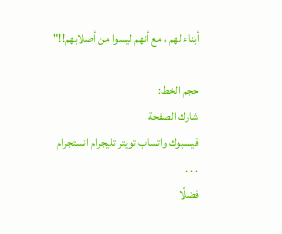أبناء لهم ، مع أنهم ليسوا من أصلابهم!!"

حجم الخط:
شارك الصفحة
فيسبوك واتساب تويتر تليجرام انستجرام
. . .
فضلًا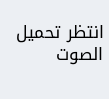انتظر تحميل الصوت